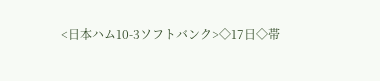<日本ハム10-3ソフトバンク>◇17日◇帯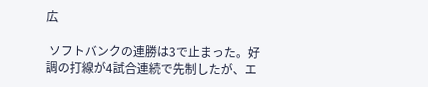広

 ソフトバンクの連勝は3で止まった。好調の打線が4試合連続で先制したが、エ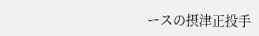ースの摂津正投手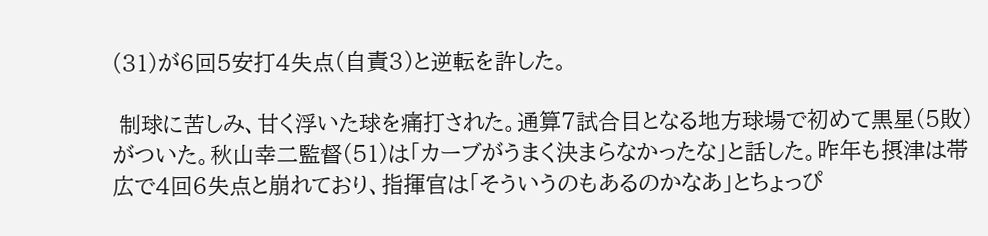(31)が6回5安打4失点(自責3)と逆転を許した。

 制球に苦しみ、甘く浮いた球を痛打された。通算7試合目となる地方球場で初めて黒星(5敗)がついた。秋山幸二監督(51)は「カーブがうまく決まらなかったな」と話した。昨年も摂津は帯広で4回6失点と崩れており、指揮官は「そういうのもあるのかなあ」とちょっぴ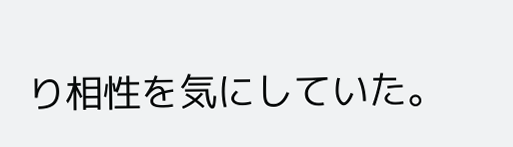り相性を気にしていた。